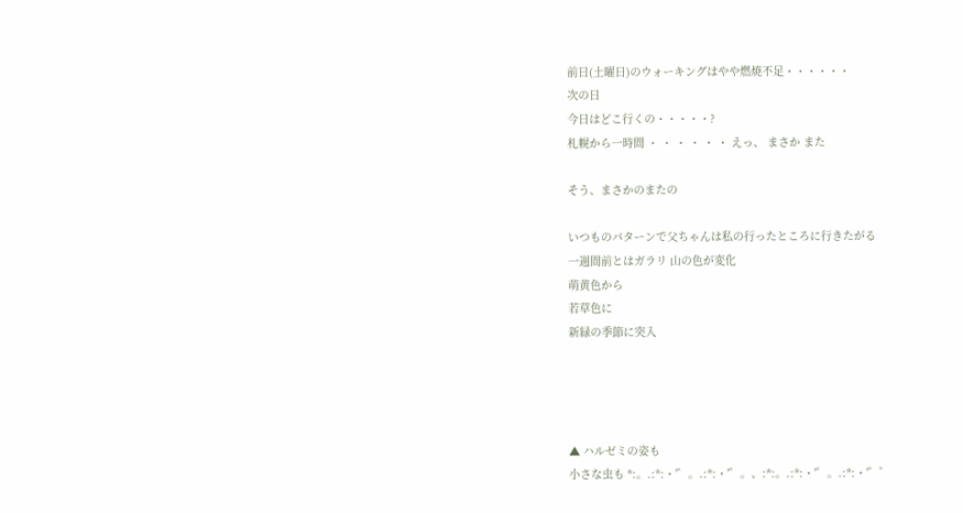前日(土曜日)のウォーキングはやや燃焼不足・・・・・・
次の日
今日はどこ行くの・・・・・?
札幌から一時間 ・ ・ ・ ・ ・ ・ えっ、 まさか また

そう、まさかのまたの

いつものパターンで父ちゃんは私の行ったところに行きたがる
一週間前とはガラリ 山の色が変化
萌黄色から
若草色に
新緑の季節に突入




▲ ハルゼミの姿も
小さな虫も *:。.:*:・'゜。.:*:・'゜。、:*:。.:*:・'゜。.:*:・'゜゜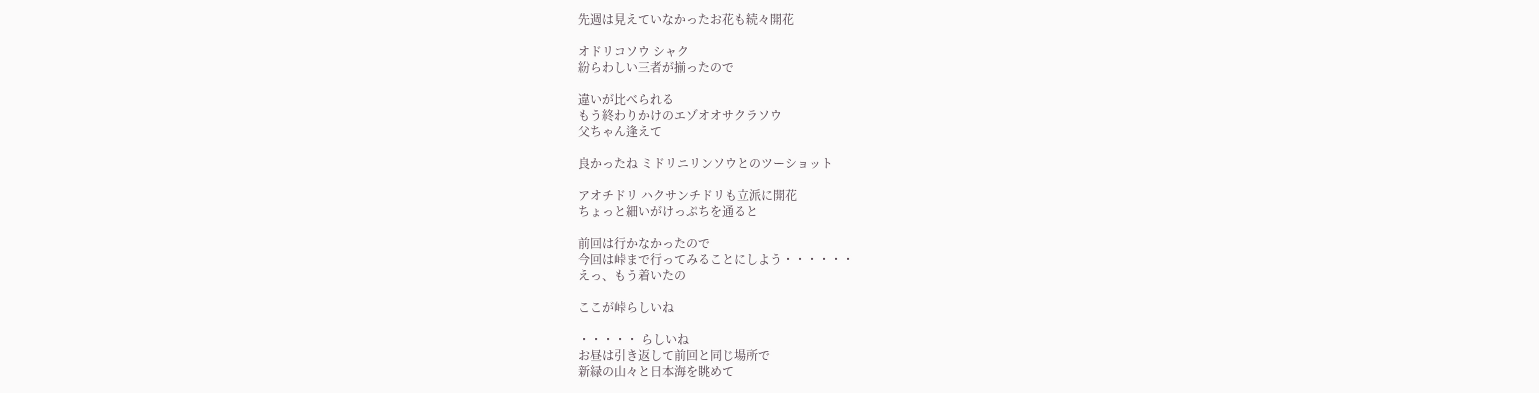先週は見えていなかったお花も続々開花

オドリコソウ シャク
紛らわしい三者が揃ったので

違いが比べられる
もう終わりかけのエゾオオサクラソウ
父ちゃん逢えて

良かったね ミドリニリンソウとのツーショット

アオチドリ ハクサンチドリも立派に開花
ちょっと細いがけっぷちを通ると

前回は行かなかったので
今回は峠まで行ってみることにしよう・・・・・・
えっ、もう着いたの

ここが峠らしいね

・・・・・ らしいね
お昼は引き返して前回と同じ場所で
新緑の山々と日本海を眺めて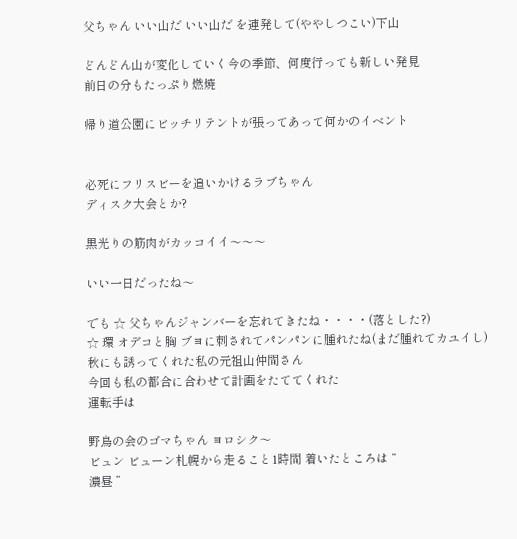父ちゃん いい山だ いい山だ を連発して(ややしつこい)下山

どんどん山が変化していく今の季節、何度行っても新しい発見
前日の分もたっぷり燃焼

帰り道公園にビッチリテントが張ってあって何かのイベント


必死にフリスビーを追いかけるラブちゃん
ディスク大会とか?

黒光りの筋肉がカッコイイ〜〜〜

いい一日だったね〜

でも ☆ 父ちゃんジャンバーを忘れてきたね・・・・(落とした?)
☆ 環 オデコと胸 ブヨに刺されてパンパンに腫れたね(まだ腫れてカユイし)
秋にも誘ってくれた私の元祖山仲間さん
今回も私の都合に合わせて計画をたててくれた
運転手は

野鳥の会のゴマちゃん ヨロシク〜
ビュン ビューン札幌から走ること1時間 着いたところは “
濃昼 ”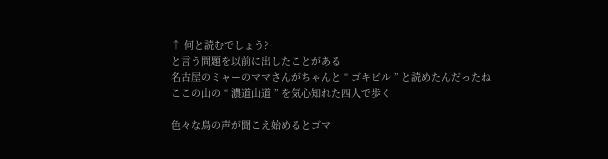↑ 何と読むでしょう?
と言う問題を以前に出したことがある
名古屋のミャーのママさんがちゃんと “ ゴキビル ” と読めたんだったね
ここの山の “ 濃道山道 ” を気心知れた四人で歩く

色々な鳥の声が聞こえ始めるとゴマ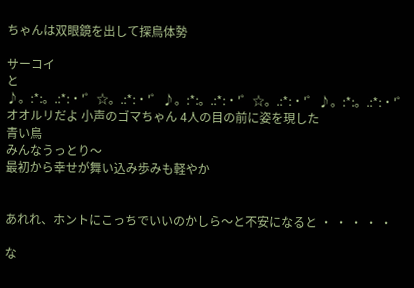ちゃんは双眼鏡を出して探鳥体勢

サーコイ
と
♪。:*:。.:*:・'゜☆。.:*:・'゜♪。:*:。.:*:・'゜☆。.:*:・'゜♪。:*:。.:*:・'゜
オオルリだよ 小声のゴマちゃん 4人の目の前に姿を現した
青い鳥
みんなうっとり〜
最初から幸せが舞い込み歩みも軽やか


あれれ、ホントにこっちでいいのかしら〜と不安になると ・ ・ ・ ・ ・

な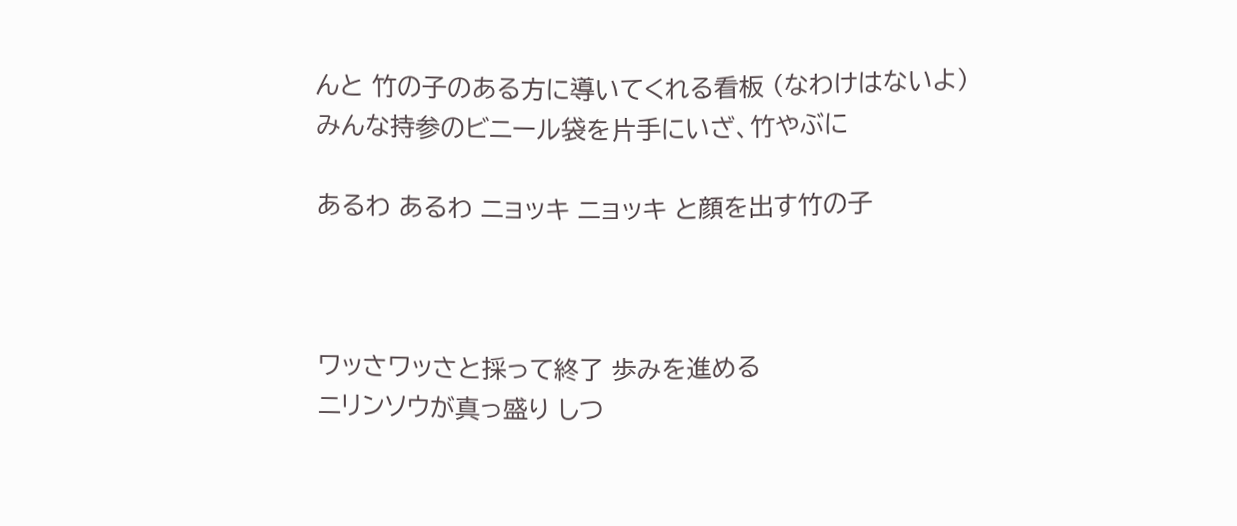んと 竹の子のある方に導いてくれる看板 (なわけはないよ)
みんな持参のビニール袋を片手にいざ、竹やぶに

あるわ あるわ ニョッキ ニョッキ と顔を出す竹の子



ワッさワッさと採って終了 歩みを進める
ニリンソウが真っ盛り しつ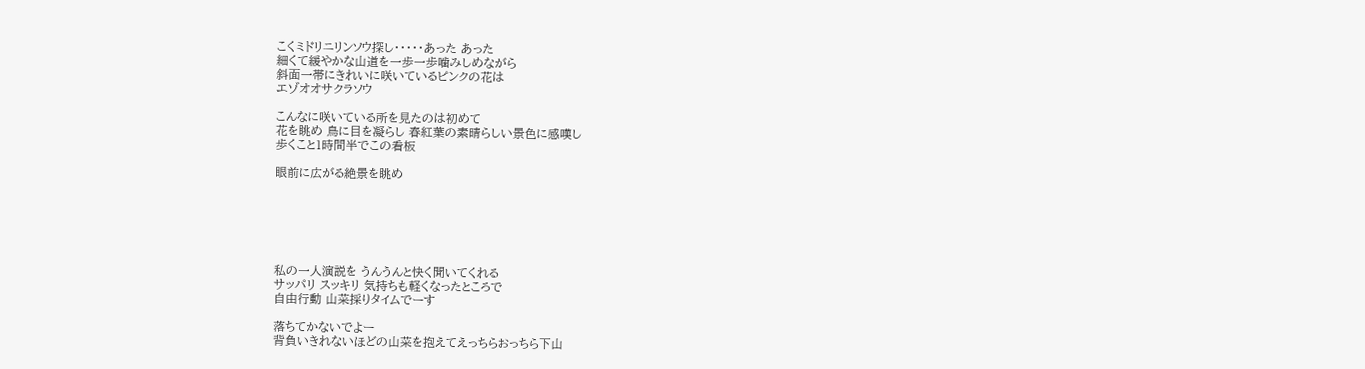こくミドリニリンソウ探し・・・・・あった あった
細くて緩やかな山道を一歩一歩噛みしめながら
斜面一帯にきれいに咲いているピンクの花は
エゾオオサクラソウ

こんなに咲いている所を見たのは初めて
花を眺め 鳥に目を凝らし 春紅葉の素晴らしい景色に感嘆し
歩くこと1時間半でこの看板

眼前に広がる絶景を眺め






私の一人演説を うんうんと快く聞いてくれる
サッパリ スッキリ 気持ちも軽くなったところで
自由行動 山菜採りタイムでーす

落ちてかないでよー
背負いきれないほどの山菜を抱えてえっちらおっちら下山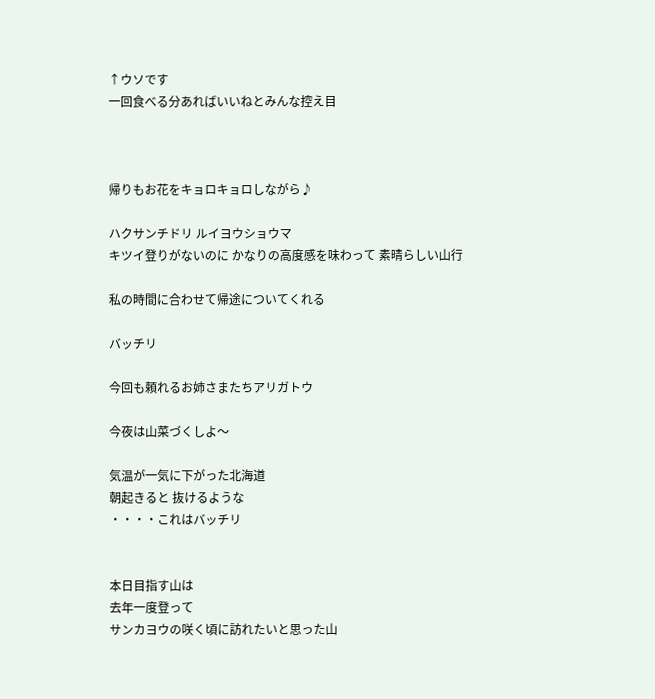↑ウソです
一回食べる分あればいいねとみんな控え目



帰りもお花をキョロキョロしながら♪

ハクサンチドリ ルイヨウショウマ
キツイ登りがないのに かなりの高度感を味わって 素晴らしい山行

私の時間に合わせて帰途についてくれる

バッチリ

今回も頼れるお姉さまたちアリガトウ

今夜は山菜づくしよ〜

気温が一気に下がった北海道
朝起きると 抜けるような
・・・・これはバッチリ


本日目指す山は
去年一度登って
サンカヨウの咲く頃に訪れたいと思った山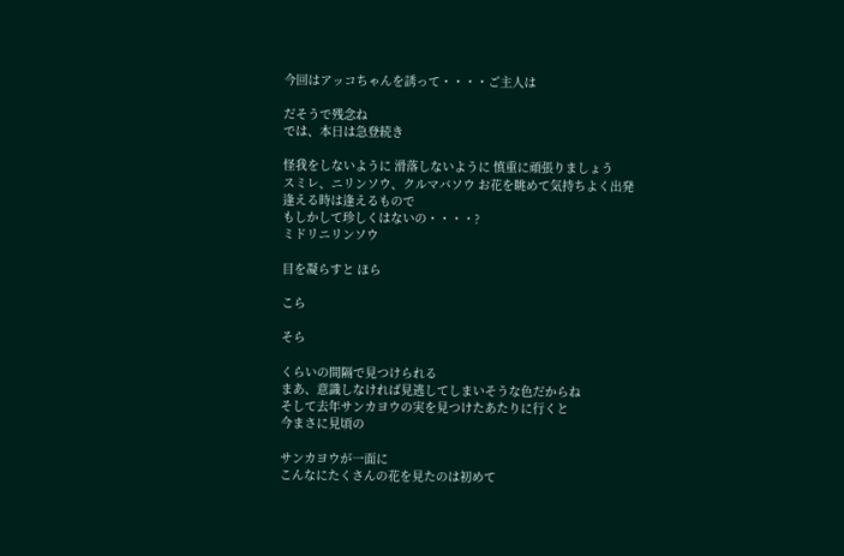今回はアッコちゃんを誘って・・・・ご主人は

だそうで残念ね
では、本日は急登続き

怪我をしないように 滑落しないように 慎重に頑張りましょう
スミレ、ニリンソウ、クルマバソウ お花を眺めて気持ちよく出発
逢える時は逢えるもので
もしかして珍しくはないの・・・・?
ミドリニリンソウ

目を凝らすと ほら

こら

そら

くらいの間隔で見つけられる
まあ、意識しなければ見逃してしまいそうな色だからね
そして去年サンカヨウの実を見つけたあたりに行くと
今まさに見頃の

サンカヨウが一面に
こんなにたくさんの花を見たのは初めて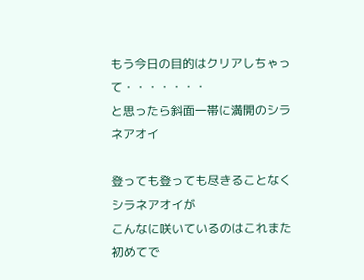もう今日の目的はクリアしちゃって・・・・・・・
と思ったら斜面一帯に満開のシラネアオイ

登っても登っても尽きることなくシラネアオイが
こんなに咲いているのはこれまた初めてで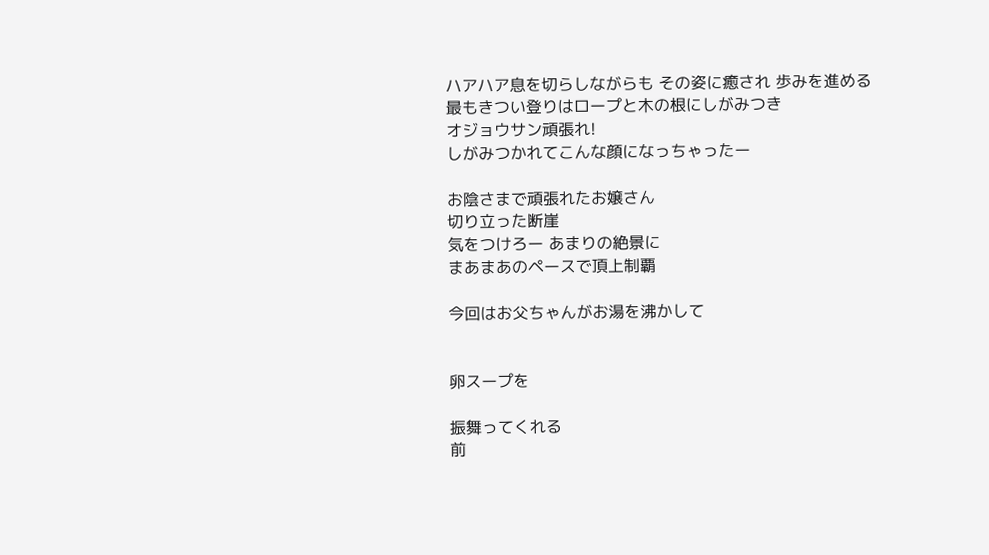ハアハア息を切らしながらも その姿に癒され 歩みを進める
最もきつい登りはロープと木の根にしがみつき
オジョウサン頑張れ!
しがみつかれてこんな顔になっちゃったー

お陰さまで頑張れたお嬢さん
切り立った断崖
気をつけろー あまりの絶景に
まあまあのペースで頂上制覇

今回はお父ちゃんがお湯を沸かして


卵スープを

振舞ってくれる
前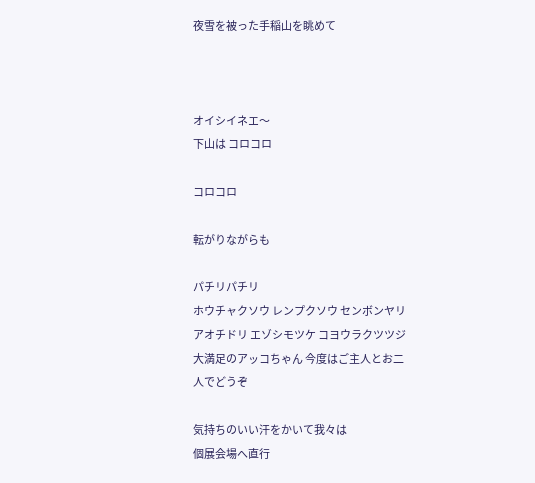夜雪を被った手稲山を眺めて



オイシイネエ〜
下山は コロコロ

コロコロ

転がりながらも

パチリパチリ
ホウチャクソウ レンプクソウ センボンヤリ
アオチドリ エゾシモツケ コヨウラクツツジ 大満足のアッコちゃん 今度はご主人とお二人でどうぞ

気持ちのいい汗をかいて我々は
個展会場へ直行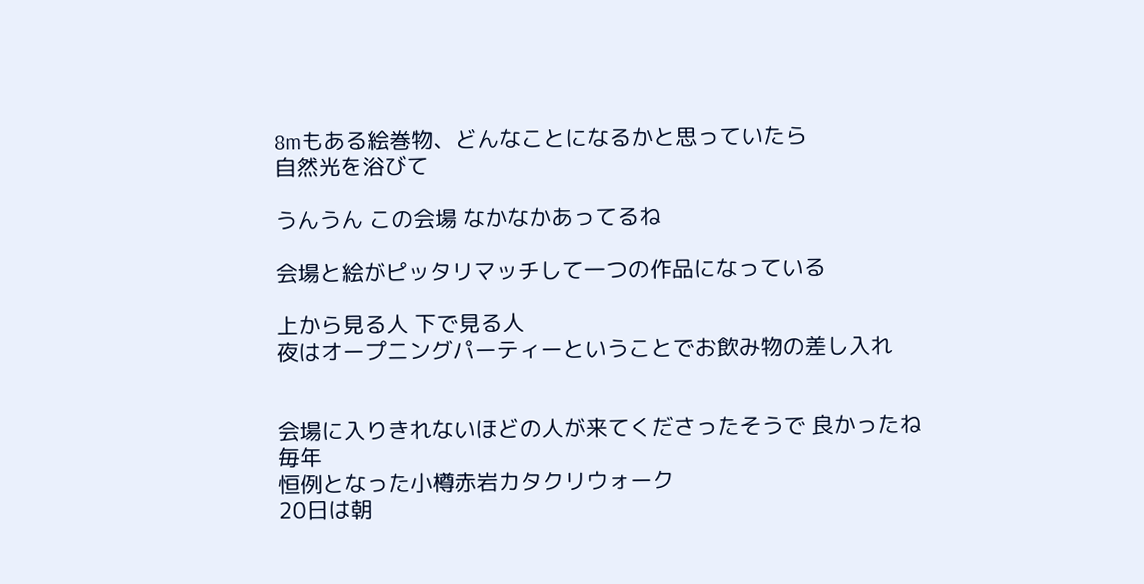8mもある絵巻物、どんなことになるかと思っていたら
自然光を浴びて

うんうん この会場 なかなかあってるね

会場と絵がピッタリマッチして一つの作品になっている

上から見る人 下で見る人
夜はオープニングパーティーということでお飲み物の差し入れ


会場に入りきれないほどの人が来てくださったそうで 良かったね
毎年
恒例となった小樽赤岩カタクリウォーク
20日は朝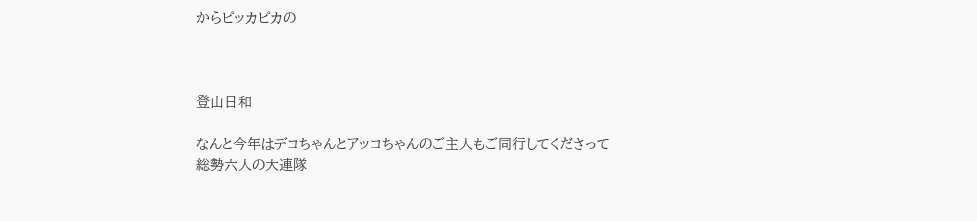からピッカピカの



登山日和

なんと今年はデコちゃんとアッコちゃんのご主人もご同行してくださって
総勢六人の大連隊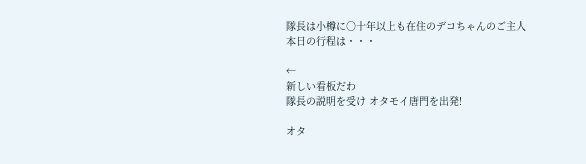隊長は小樽に○十年以上も在住のデコちゃんのご主人
本日の行程は・・・

←
新しい看板だわ
隊長の説明を受け オタモイ唐門を出発!

オタ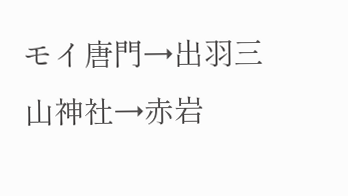モイ唐門→出羽三山神社→赤岩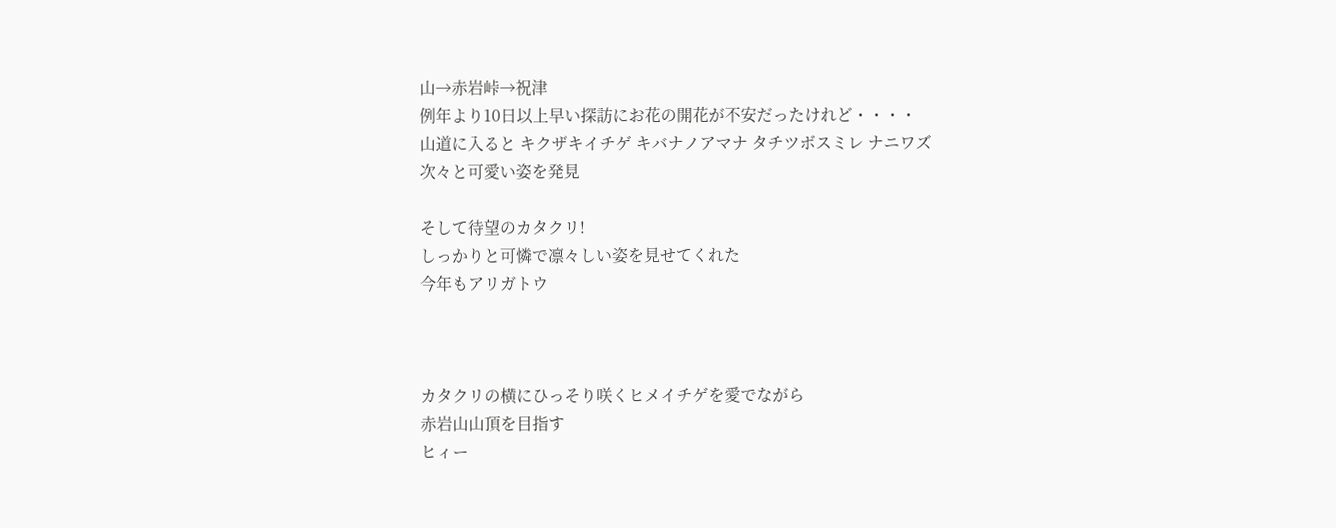山→赤岩峠→祝津
例年より10日以上早い探訪にお花の開花が不安だったけれど・・・・
山道に入ると キクザキイチゲ キバナノアマナ タチツボスミレ ナニワズ
次々と可愛い姿を発見

そして待望のカタクリ!
しっかりと可憐で凛々しい姿を見せてくれた
今年もアリガトウ



カタクリの横にひっそり咲くヒメイチゲを愛でながら
赤岩山山頂を目指す
ヒィー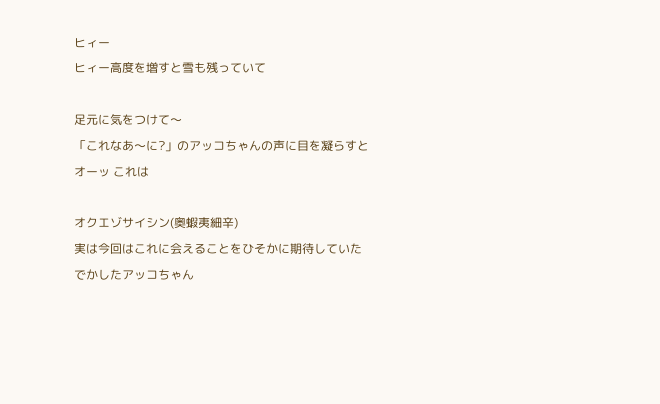ヒィー
ヒィー高度を増すと雪も残っていて

足元に気をつけて〜
「これなあ〜に?」のアッコちゃんの声に目を凝らすと
オーッ これは

オクエゾサイシン(奥蝦夷細辛)
実は今回はこれに会えることをひそかに期待していた
でかしたアッコちゃん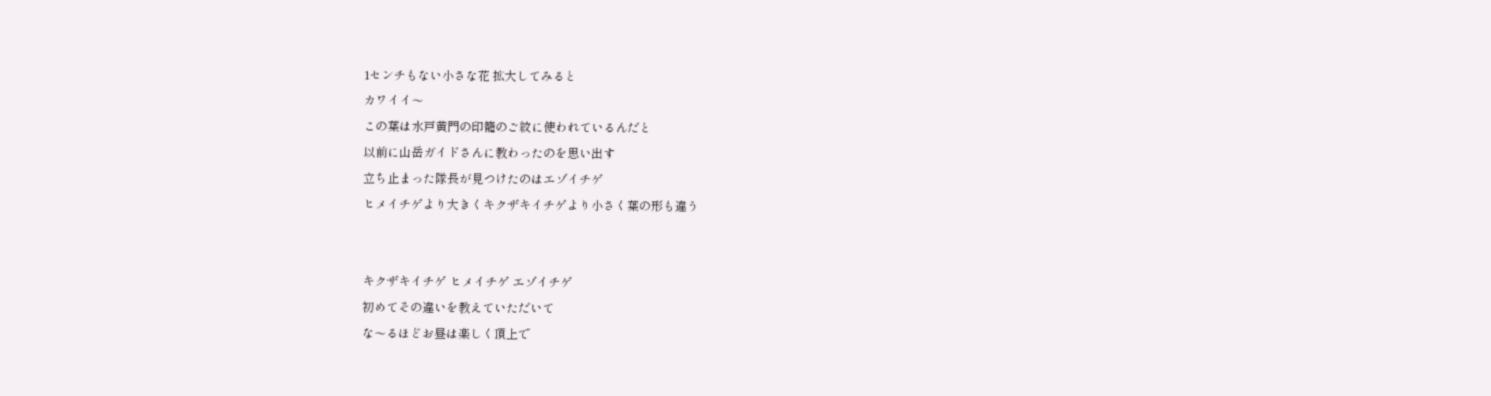1センチもない小さな花 拡大してみると
カワイイ〜
この葉は水戸黄門の印籠のご紋に使われているんだと
以前に山岳ガイドさんに教わったのを思い出す
立ち止まった隊長が見つけたのはエゾイチゲ
ヒメイチゲより大きくキクザキイチゲより小さく葉の形も違う


キクザキイチゲ ヒメイチゲ エゾイチゲ
初めてその違いを教えていただいて
な〜るほどお昼は楽しく頂上で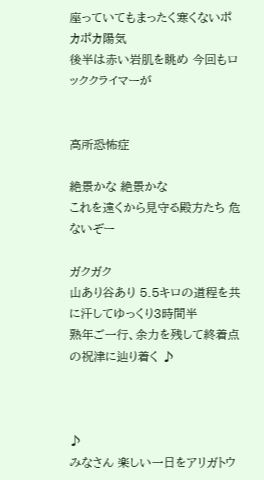座っていてもまったく寒くないポカポカ陽気
後半は赤い岩肌を眺め 今回もロッククライマーが


高所恐怖症

絶景かな 絶景かな
これを遠くから見守る殿方たち 危ないぞー

ガクガク
山あり谷あり 5.5キロの道程を共に汗してゆっくり3時間半
熟年ご一行、余力を残して終着点の祝津に辿り着く ♪



♪
みなさん 楽しい一日をアリガトウ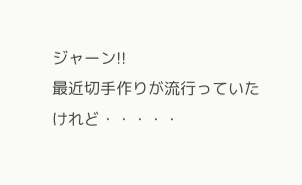ジャーン!!
最近切手作りが流行っていたけれど・・・・・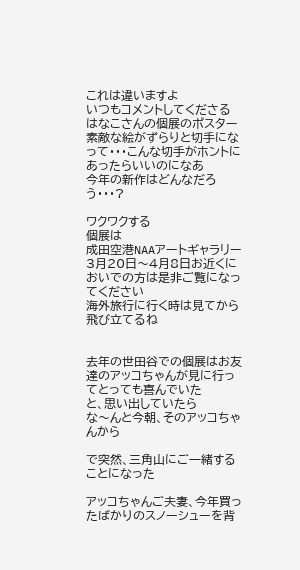これは違いますよ
いつもコメントしてくださる
はなこさんの個展のポスター
素敵な絵がずらりと切手になって・・・こんな切手がホントにあったらいいのになあ
今年の新作はどんなだろう・・・?

ワクワクする
個展は
成田空港NAAアートギャラリー 3月20日〜4月8日お近くにおいでの方は是非ご覧になってください
海外旅行に行く時は見てから飛び立てるね


去年の世田谷での個展はお友達のアッコちゃんが見に行ってとっても喜んでいた
と、思い出していたら
な〜んと今朝、そのアッコちゃんから

で突然、三角山にご一緒することになった

アッコちゃんご夫妻、今年買ったばかりのスノーシューを背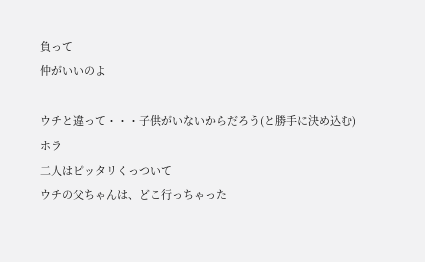負って
仲がいいのよ

ウチと違って・・・子供がいないからだろう(と勝手に決め込む)
ホラ
二人はピッタリくっついて
ウチの父ちゃんは、どこ行っちゃった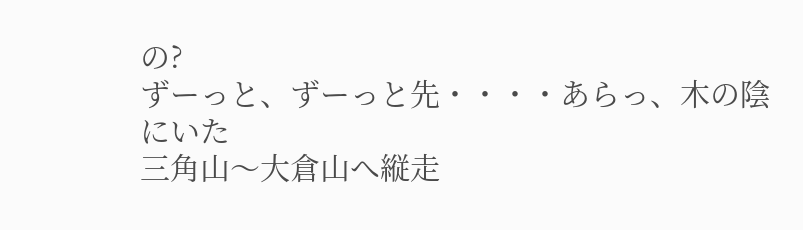の?
ずーっと、ずーっと先・・・・あらっ、木の陰にいた
三角山〜大倉山へ縦走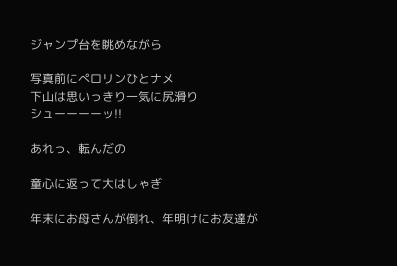ジャンプ台を眺めながら

写真前にぺロリンひとナメ
下山は思いっきり一気に尻滑り
シューーーーッ!!

あれっ、転んだの

童心に返って大はしゃぎ

年末にお母さんが倒れ、年明けにお友達が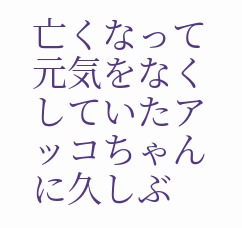亡くなって
元気をなくしていたアッコちゃんに久しぶ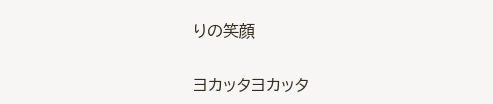りの笑顔


ヨカッタヨカッタ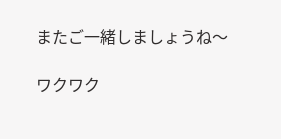またご一緒しましょうね〜

ワクワク